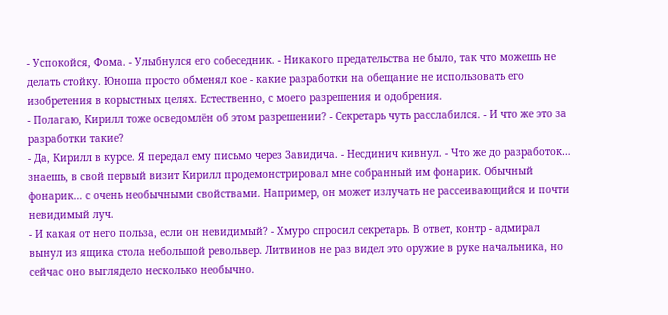- Успокойся, Фома. - Улыбнулся его собеседник. - Никакого предательства не было, так что можешь не делать стойку. Юноша просто обменял кое - какие разработки на обещание не использовать его изобретения в корыстных целях. Естественно, с моего разрешения и одобрения.
- Полагаю, Кирилл тоже осведомлён об этом разрешении? - Секретарь чуть расслабился. - И что же это за разработки такие?
- Да, Кирилл в курсе. Я передал ему письмо через Завидича. - Несдинич кивнул. - Что же до разработок… знаешь, в свой первый визит Кирилл продемонстрировал мне собранный им фонарик. Обычный фонарик… с очень необычными свойствами. Например, он может излучать не рассеивающийся и почти невидимый луч.
- И какая от него польза, если он невидимый? - Хмуро спросил секретарь. В ответ, контр - адмирал вынул из ящика стола небольшой револьвер. Литвинов не раз видел это оружие в руке начальника, но сейчас оно выглядело несколько необычно.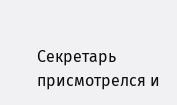Секретарь присмотрелся и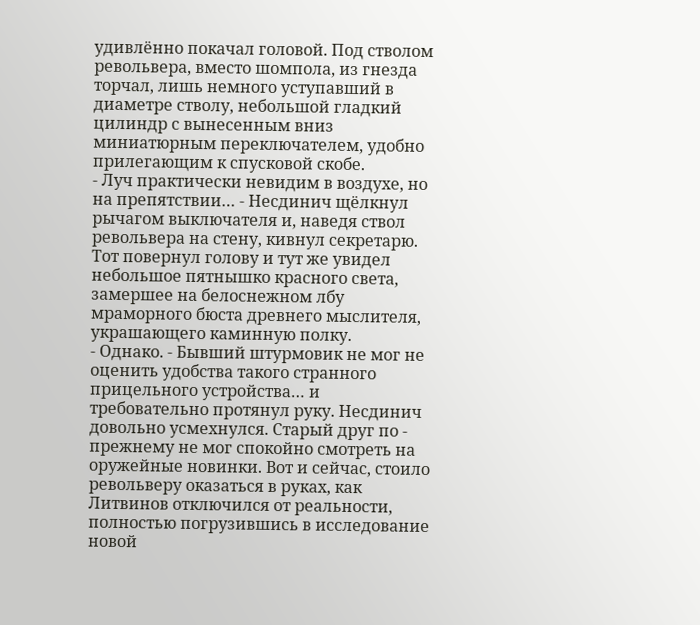удивлённо покачал головой. Под стволом револьвера, вместо шомпола, из гнезда торчал, лишь немного уступавший в диаметре стволу, небольшой гладкий цилиндр с вынесенным вниз миниатюрным переключателем, удобно прилегающим к спусковой скобе.
- Луч практически невидим в воздухе, но на препятствии… - Несдинич щёлкнул рычагом выключателя и, наведя ствол револьвера на стену, кивнул секретарю. Тот повернул голову и тут же увидел небольшое пятнышко красного света, замершее на белоснежном лбу мраморного бюста древнего мыслителя, украшающего каминную полку.
- Однако. - Бывший штурмовик не мог не оценить удобства такого странного прицельного устройства… и требовательно протянул руку. Несдинич довольно усмехнулся. Старый друг по - прежнему не мог спокойно смотреть на оружейные новинки. Вот и сейчас, стоило револьверу оказаться в руках, как Литвинов отключился от реальности, полностью погрузившись в исследование новой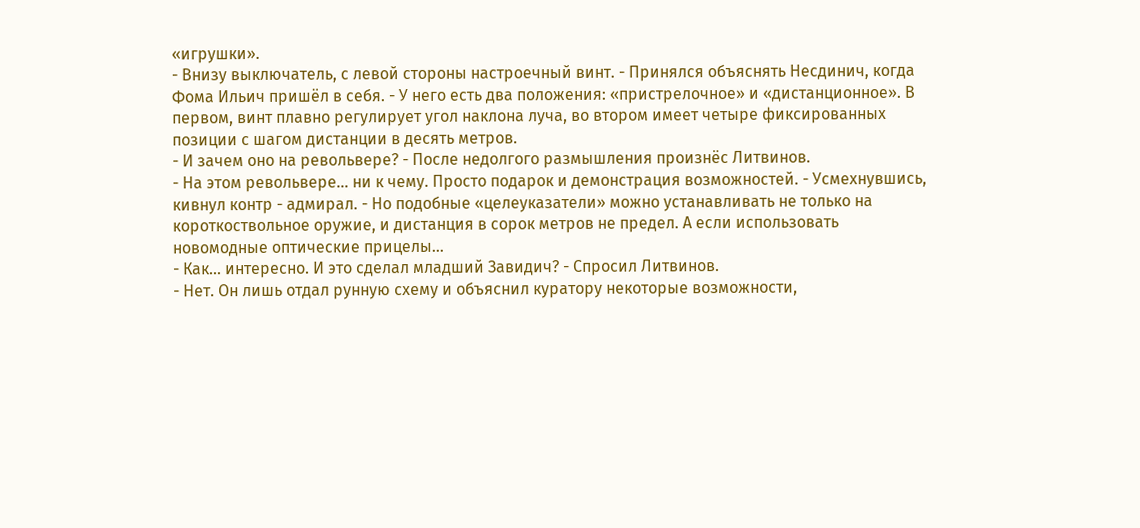«игрушки».
- Внизу выключатель, с левой стороны настроечный винт. - Принялся объяснять Несдинич, когда Фома Ильич пришёл в себя. - У него есть два положения: «пристрелочное» и «дистанционное». В первом, винт плавно регулирует угол наклона луча, во втором имеет четыре фиксированных позиции с шагом дистанции в десять метров.
- И зачем оно на револьвере? - После недолгого размышления произнёс Литвинов.
- На этом револьвере… ни к чему. Просто подарок и демонстрация возможностей. - Усмехнувшись, кивнул контр - адмирал. - Но подобные «целеуказатели» можно устанавливать не только на короткоствольное оружие, и дистанция в сорок метров не предел. А если использовать новомодные оптические прицелы…
- Как… интересно. И это сделал младший Завидич? - Спросил Литвинов.
- Нет. Он лишь отдал рунную схему и объяснил куратору некоторые возможности,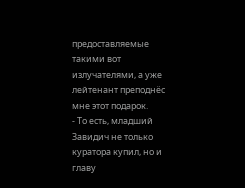предоставляемые такими вот излучателями, а уже лейтенант преподнёс мне этот подарок.
- То есть, младший Завидич не только куратора купил, но и главу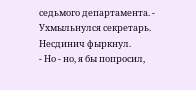седьмого департамента. - Ухмыльнулся секретарь. Несдинич фыркнул.
- Но - но, я бы попросил,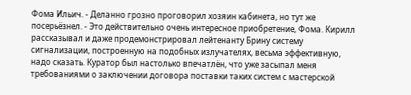Фома Ильич. - Деланно грозно проговорил хозяин кабинета, но тут же посерьёзнел. - Это действительно очень интересное приобретение, Фома. Кирилл рассказывал и даже продемонстрировал лейтенанту Брину систему сигнализации, построенную на подобных излучателях, весьма эффективную, надо сказать. Куратор был настолько впечатлён, что уже засыпал меня требованиями о заключении договора поставки таких систем с мастерской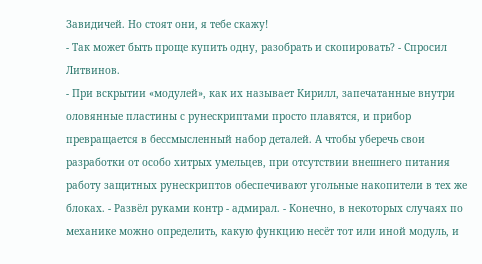Завидичей. Но стоят они, я тебе скажу!
- Так может быть проще купить одну, разобрать и скопировать? - Спросил Литвинов.
- При вскрытии «модулей», как их называет Кирилл, запечатанные внутри оловянные пластины с рунескриптами просто плавятся, и прибор превращается в бессмысленный набор деталей. А чтобы уберечь свои разработки от особо хитрых умельцев, при отсутствии внешнего питания работу защитных рунескриптов обеспечивают угольные накопители в тех же блоках. - Развёл руками контр - адмирал. - Конечно, в некоторых случаях по механике можно определить, какую функцию несёт тот или иной модуль, и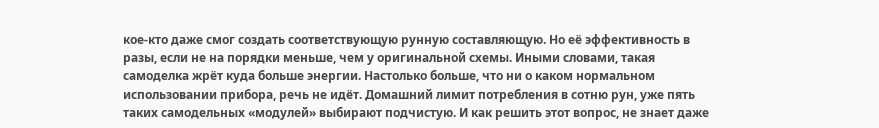кое‑кто даже смог создать соответствующую рунную составляющую. Но её эффективность в разы, если не на порядки меньше, чем у оригинальной схемы. Иными словами, такая самоделка жрёт куда больше энергии. Настолько больше, что ни о каком нормальном использовании прибора, речь не идёт. Домашний лимит потребления в сотню рун, уже пять таких самодельных «модулей» выбирают подчистую. И как решить этот вопрос, не знает даже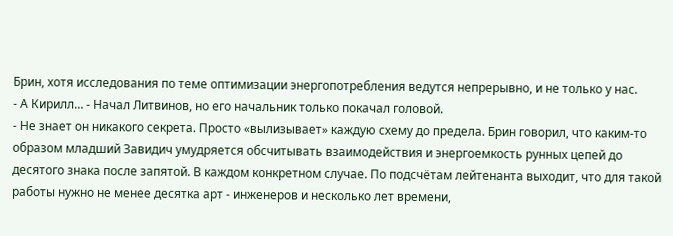Брин, хотя исследования по теме оптимизации энергопотребления ведутся непрерывно, и не только у нас.
- А Кирилл… - Начал Литвинов, но его начальник только покачал головой.
- Не знает он никакого секрета. Просто «вылизывает» каждую схему до предела. Брин говорил, что каким‑то образом младший Завидич умудряется обсчитывать взаимодействия и энергоемкость рунных цепей до десятого знака после запятой. В каждом конкретном случае. По подсчётам лейтенанта выходит, что для такой работы нужно не менее десятка арт - инженеров и несколько лет времени,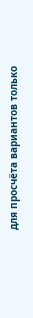для просчёта вариантов только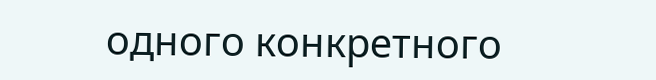одного конкретного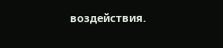воздействия.